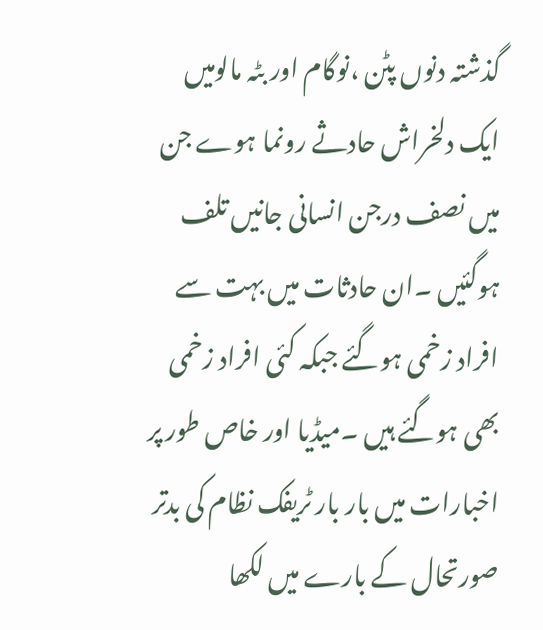گذشتہ دنوں پٹن ،نوگام اور بٹہ مالومیں ایک دلخراش حادثے رونما ہوے جن میں نصف درجن انسانی جانیں تلف ہوگئیں ۔ان حادثات میں بہت سے افراد زخمی ہوگئے جبکہ کئی افراد زخمی بھی ہوگئے ہیں ۔میڈیا اور خاص طور پر اخبارات میں بار بار ٹریفک نظام کی بدتر صورتحال کے بارے میں لکھا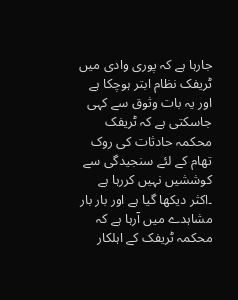جارہا ہے کہ پوری وادی میں ٹریفک نظام ابتر ہوچکا ہے اور یہ بات وثوق سے کہی جاسکتی ہے کہ ٹریفک محکمہ حادثات کی روک تھام کے لئے سنجیدگی سے کوششیں نہیں کررہا ہے ۔اکثر دیکھا گیا ہے اور بار بار مشاہدے میں آرہا ہے کہ محکمہ ٹریفک کے اہلکار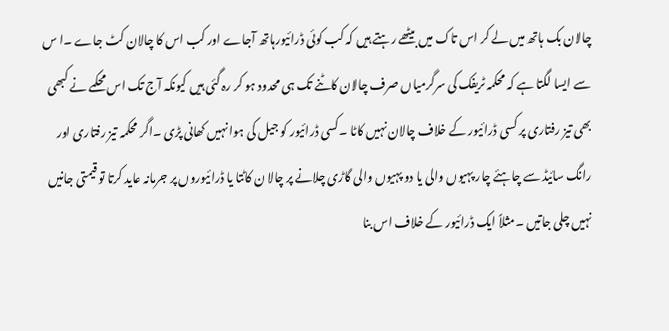چالان بک ہاتھ میں لے کر اس تاک میں بیٹھے رہتے ہیں کہ کب کوئی ڈرائیورہاتھ آجاے اور کب اس کا چالان کٹ جاے ۔ا س سے ایسا لگتا ہے کہ محکمہ ٹریفک کی سرگرمیاں صرف چالان کاٹنے تک ہی محدود ہو کر رہ گئی ہیں کیونکہ آج تک اس محکمے نے کبھی بھی تیز رفتاری پر کسی ڈرائیور کے خلاف چالان نہیں کاٹا ۔کسی ڈرائیور کو جیل کی ہوا نہیں کھانی پڑی ۔اگر محکمہ تیز رفتاری اور رانگ سائیڈ سے چاہئے چار پہیوں والی یا دو پہیوں والی گاڑی چلانے پر چالا ن کاٹتا یا ڈرائیوروں پر جرمانہ عاید کرتا تو قیمتی جانیں نہیں چلی جاتیں ۔مثلاً ایک ڈرائیور کے خلاف اس بنا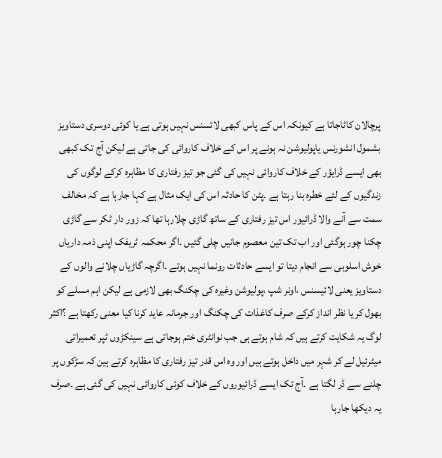پرچالان کاٹاجاتا ہے کیونکہ اس کے پاس کبھی لائسنس نہیں ہوتی ہے یا کوئی دوسری دستاویز بشمول انشورنس یاپولیوشن نہ ہونے پر اس کے خلاف کاروائی کی جاتی ہے لیکن آج تک کبھی بھی ایسے ڈرایؤر کے خلاف کاروائی نہیں کی گئی جو تیز رفتاری کا مظاہرہ کرکے لوگوں کی زندگیوں کے لئے خطرہ بنا رہتا ہے ۔پٹن کا حادثہ اس کی ایک مثال ہے کہا جارہا ہے کہ مخالف سمت سے آنے والا ڈرائیور اس تیز رفتاری کے ساتھ گاڑی چلارہا تھا کہ زور دار ٹکر سے گاڑی چکنا چور ہوگئی اور اب تک تین معصوم جانیں چلی گئیں ۔اگر محکمہ ٹریفک اپنی ذمہ داریاں خوش اسلوبی سے انجام دیتا تو ایسے حادثات رونما نہیں ہوتے ۔اگرچہ گاڑیاں چلانے والوں کے دستاویز یعنی لائیسنس ،اونر شپ ،پولیوشن وغیرہ کی چکنگ بھی لازمی ہے لیکن اہم مسلے کو بھول کر یا نظر انداز کرکے صرف کاغذات کی چکنگ اور جرمانہ عاید کرنا کیا معنی رکھتا ہے ؟اکثر لوگ یہ شکایت کرتے ہیں کہ شام ہوتے ہی جب نوانٹری ختم ہوجاتی ہے سینکڑوں ٹپر تعمیراتی میٹرئیل لے کر شہر میں داخل ہوتے ہیں اور وہ اس قدر تیز رفتاری کا مظاہرہ کرتے ہین کہ سڑکوں پر چلنے سے ڈر لگتا ہے ۔آج تک ایسے ڈرائیوروں کے خلاف کوئی کاروائی نہیں کی گئی ہے ۔صرف یہ دیکھا جارہا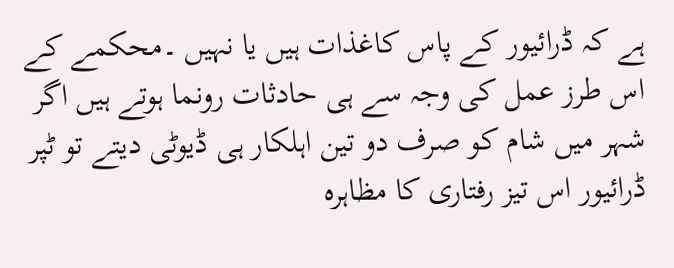ہے کہ ڈرائیور کے پاس کاغذات ہیں یا نہیں ۔محکمے کے اس طرز عمل کی وجہ سے ہی حادثات رونما ہوتے ہیں اگر شہر میں شام کو صرف دو تین اہلکار ہی ڈیوٹی دیتے تو ٹپر ڈرائیور اس تیز رفتاری کا مظاہرہ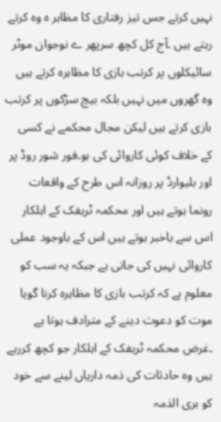نہیں کرتے جس تیز رفتاری کا مظاہر ہ وہ کرتے رہتے ہیں ۔آج کل کچھ سرپھر ے نوجوان موٹر سائیکلوں پر کرتب بازی کا مظاہرہ کرتے ہیں وہ گھروں میں نہیں بلکہ بیچ سڑکوں پر کرتب بازی کرتے ہیں لیکن مجال محکمے نے کسی کے خلاف کوئی کاروائی کی ہو۔فور شور روڈ پر اور بلیوارڈ پر روزانہ اس طرح کے واقعات رونما ہوتے ہیں اور محکمہ ٹریفک کے اہلکار اس سے باخبر ہوتے ہیں اس کے باوجود عملی کاروائی نہیں کی جاتی ہے جبکہ یہ سب کو معلوم ہے کہ کرتب بازی کا مظاہرہ کرنا گویا موت کو دعوت دینے کے مترادف ہوتا ہے ۔غرض محکمہ ٹریفک کے اہلکار جو کچھ کررہے ہیں وہ حادثات کی ذمہ داریاں لینے سے خود کو بری الذمہ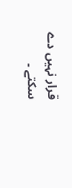قرار نہیں دے سکتے ۔